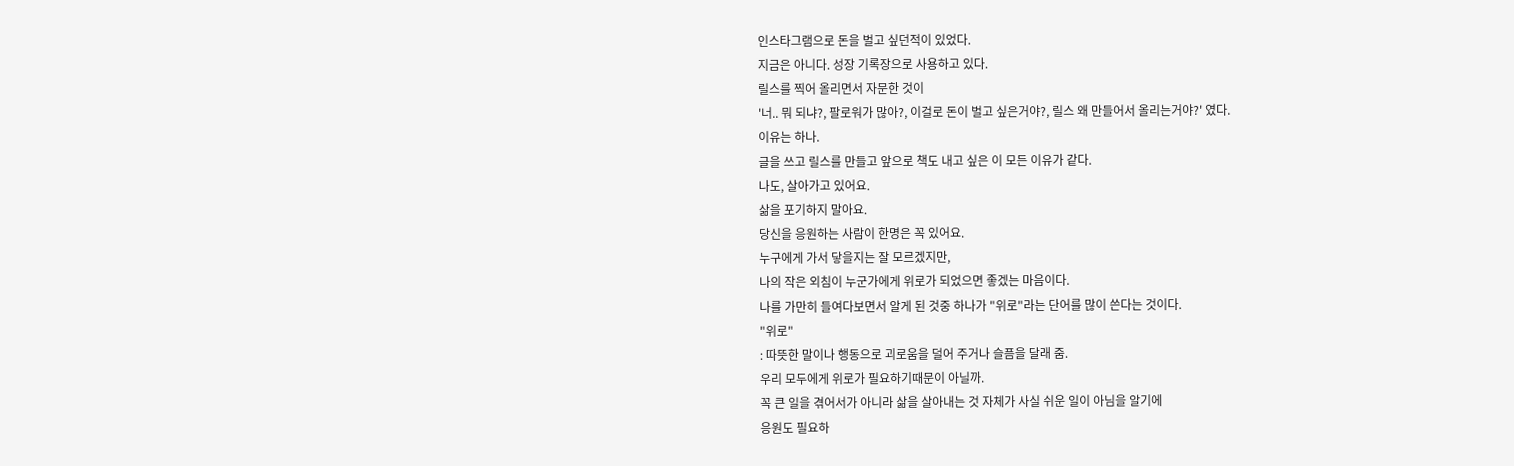인스타그램으로 돈을 벌고 싶던적이 있었다.
지금은 아니다. 성장 기록장으로 사용하고 있다.
릴스를 찍어 올리면서 자문한 것이
'너.. 뭐 되냐?, 팔로워가 많아?, 이걸로 돈이 벌고 싶은거야?, 릴스 왜 만들어서 올리는거야?' 였다.
이유는 하나.
글을 쓰고 릴스를 만들고 앞으로 책도 내고 싶은 이 모든 이유가 같다.
나도, 살아가고 있어요.
삶을 포기하지 말아요.
당신을 응원하는 사람이 한명은 꼭 있어요.
누구에게 가서 닿을지는 잘 모르겠지만,
나의 작은 외침이 누군가에게 위로가 되었으면 좋겠는 마음이다.
나를 가만히 들여다보면서 알게 된 것중 하나가 "위로"라는 단어를 많이 쓴다는 것이다.
"위로"
: 따뜻한 말이나 행동으로 괴로움을 덜어 주거나 슬픔을 달래 줌.
우리 모두에게 위로가 필요하기때문이 아닐까.
꼭 큰 일을 겪어서가 아니라 삶을 살아내는 것 자체가 사실 쉬운 일이 아님을 알기에
응원도 필요하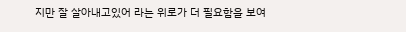지만 잘 살아내고있어 라는 위로가 더 필요함을 보여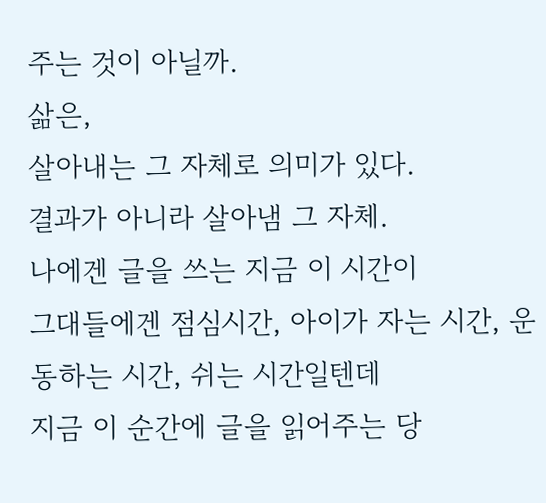주는 것이 아닐까.
삶은,
살아내는 그 자체로 의미가 있다.
결과가 아니라 살아냄 그 자체.
나에겐 글을 쓰는 지금 이 시간이
그대들에겐 점심시간, 아이가 자는 시간, 운동하는 시간, 쉬는 시간일텐데
지금 이 순간에 글을 읽어주는 당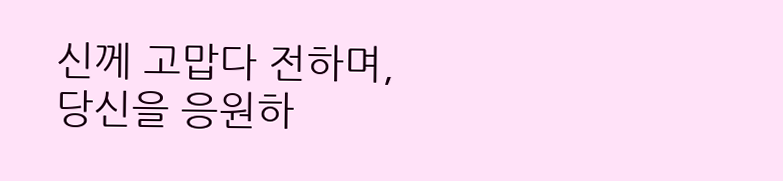신께 고맙다 전하며,
당신을 응원하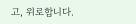고, 위로합니다.